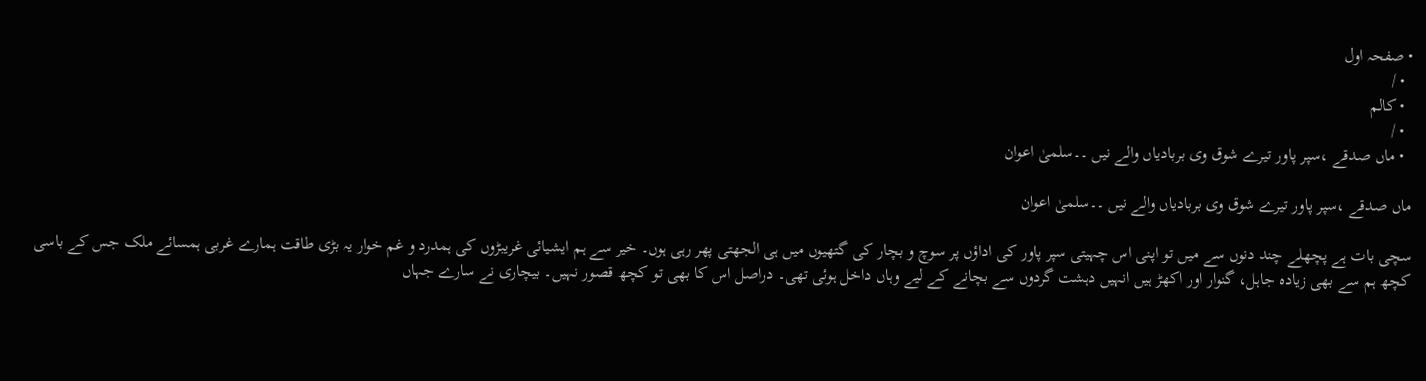• صفحہ اول
  • /
  • کالم
  • /
  • ماں صدقے ،سپر پاور تیرے شوق وی بربادیاں والے نیں ۔۔سلمیٰ اعوان

ماں صدقے ،سپر پاور تیرے شوق وی بربادیاں والے نیں ۔۔سلمیٰ اعوان

سچی بات ہے پچھلے چند دنوں سے میں تو اپنی اس چہیتی سپر پاور کی اداؤں پر سوچ و بچار کی گتھیوں میں ہی الجھتی پھر رہی ہوں۔ خیر سے ہم ایشیائی غریبڑوں کی ہمدرد و غم خوار یہ بڑی طاقت ہمارے غربی ہمسائے ملک جس کے باسی کچھ ہم سے بھی زیادہ جاہل، گنوار اور اکھڑ ہیں انہیں دہشت گردوں سے بچانے کے لیے وہاں داخل ہوئی تھی۔ دراصل اس کا بھی تو کچھ قصور نہیں۔ بیچاری نے سارے جہاں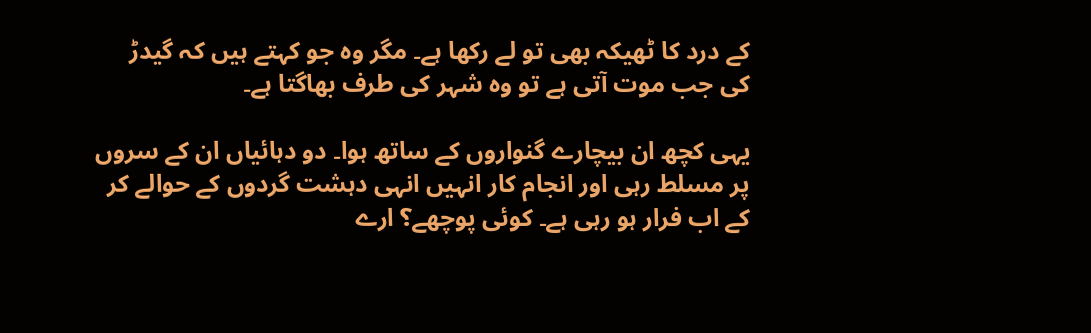کے درد کا ٹھیکہ بھی تو لے رکھا ہے۔ مگر وہ جو کہتے ہیں کہ گیدڑ کی جب موت آتی ہے تو وہ شہر کی طرف بھاگتا ہے۔

یہی کچھ ان بیچارے گنواروں کے ساتھ ہوا۔ دو دہائیاں ان کے سروں پر مسلط رہی اور انجام کار انہیں انہی دہشت گردوں کے حوالے کر کے اب فرار ہو رہی ہے۔ کوئی پوچھے؟ ارے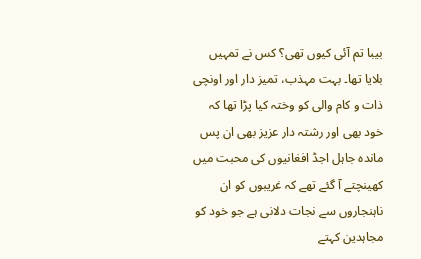بیبا تم آئی کیوں تھی؟ کس نے تمہیں بلایا تھا۔ بہت مہذب، تمیز دار اور اونچی ذات و کام والی کو وختہ کیا پڑا تھا کہ خود بھی اور رشتہ دار عزیز بھی ان پس ماندہ جاہل اجڈ افغانیوں کی محبت میں کھینچتے آ گئے تھے کہ غریبوں کو ان ناہنجاروں سے نجات دلانی ہے جو خود کو مجاہدین کہتے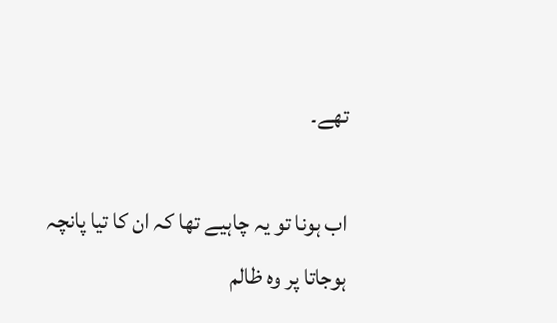تھے۔

اب ہونا تو یہ چاہیے تھا کہ ان کا تیا پانچہ ہوجاتا پر وہ ظالم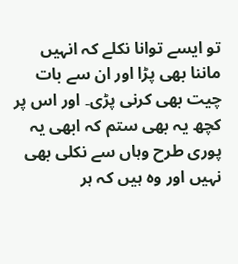تو ایسے توانا نکلے کہ انہیں ماننا بھی پڑا اور ان سے بات چیت بھی کرنی پڑی۔ اور اس پر کچھ یہ بھی ستم کہ ابھی یہ پوری طرح وہاں سے نکلی بھی نہیں اور وہ ہیں کہ ہر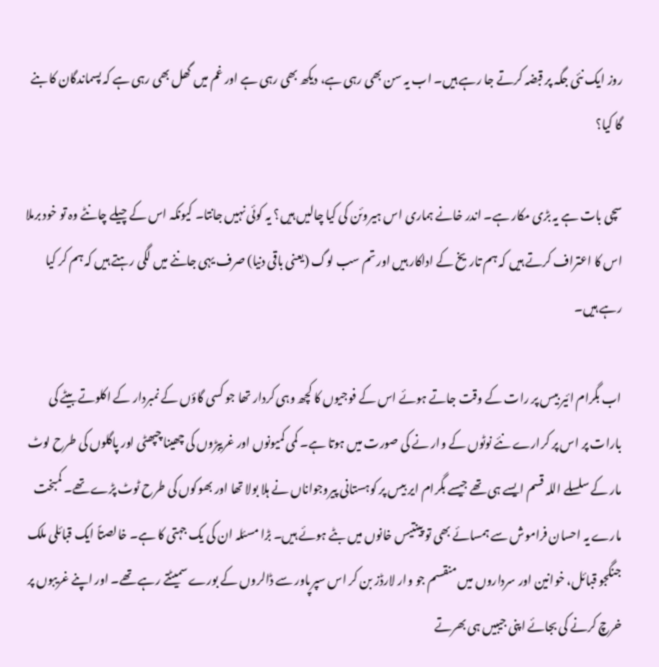روز ایک نئی جگہ پر قبضہ کرتے جا رہے ہیں۔ اب یہ سن بھی رہی ہے، دیکھ بھی رہی ہے اور غم میں گھل بھی رہی ہے کہ پسماندگان کا بنے گا کیا؟

سچی بات ہے یہ بڑی مکار ہے۔ اندر خانے ہماری اس ہیروئن کی کیا چالیں ہیں؟ یہ کوئی نہیں جانتا۔ کیونکہ اس کے چیلے چانٹے وہ تو خود برملا اس کا اعتراف کرتے ہیں کہ ہم تاریخ کے اداکار ہیں اور تم سب لوگ (یعنی باقی دنیا) صرف یہی جاننے میں لگی رہتے ہیں کہ ہم کر کیا رہے ہیں۔

اب بگرام ائیر بیس پر رات کے وقت جاتے ہوئے اس کے فوجیوں کا کچھ وہی کردار تھا جو کسی گاؤں کے نمبردار کے اکلوتے بیٹے کی بارات پر اس پر کرارے نئے نوٹوں کے وار نے کی صورت میں ہوتا ہے۔ کمی کمیونوں اور غریبڑوں کی چھینا چپھٹی اور پاگلوں کی طرح لوٹ مار کے سلسلے اللہ قسم ایسے ہی تھے جیسے بگرام ایر بیس پر کوہستانی پیروجواناں نے ہلا بولا تھا اور بھوکوں کی طرح ٹوٹ پڑے تھے۔ کمبخت مارے یہ احسان فراموش سے ہمسائے بھی تو پینتیس خانوں میں بٹے ہوئے ہیں۔ بڑا مسئلہ ان کی یک جہتی کا ہے۔ خالصتاً ایک قبائلی ملک جنگجو قبائل، خوانین اور سرداروں میں منقسم جو وار لارڈز بن کر اس سپرپاور سے ڈالروں کے بورے سمیٹتے رہے تھے۔ اور اپنے غریبوں پر خرچ کرنے کی بجائے اپنی جیبیں ہی بھرتے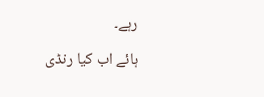رہے۔

ہائے اب کیا رنڈی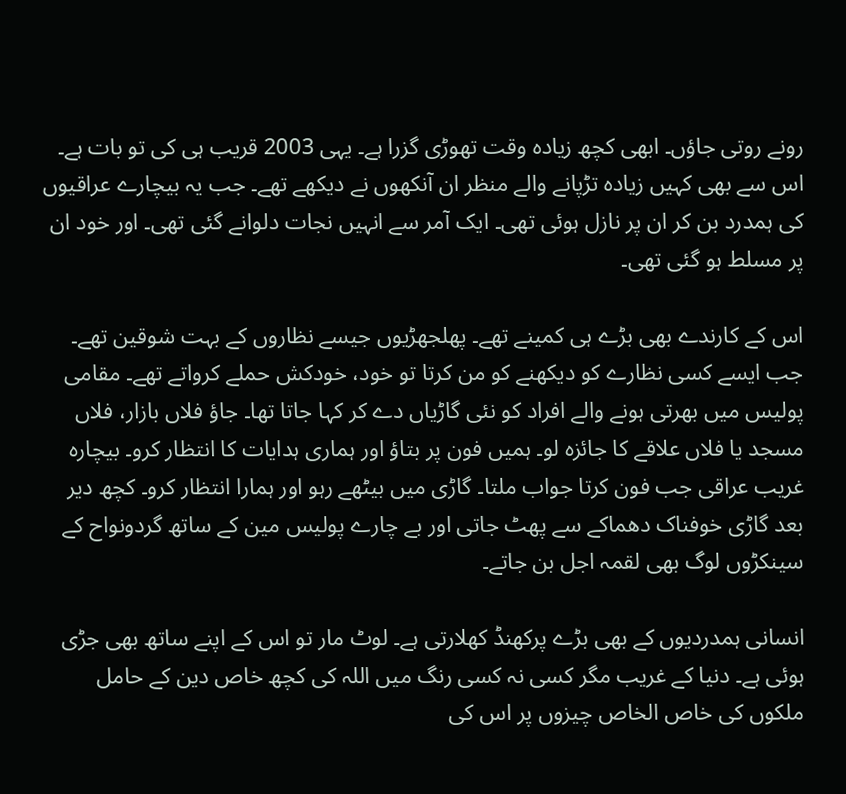رونے روتی جاؤں۔ ابھی کچھ زیادہ وقت تھوڑی گزرا ہے۔ یہی 2003 قریب ہی کی تو بات ہے۔ اس سے بھی کہیں زیادہ تڑپانے والے منظر ان آنکھوں نے دیکھے تھے۔ جب یہ بیچارے عراقیوں کی ہمدرد بن کر ان پر نازل ہوئی تھی۔ ایک آمر سے انہیں نجات دلوانے گئی تھی۔ اور خود ان پر مسلط ہو گئی تھی۔

اس کے کارندے بھی بڑے ہی کمینے تھے۔ پھلجھڑیوں جیسے نظاروں کے بہت شوقین تھے۔ جب ایسے کسی نظارے کو دیکھنے کو من کرتا تو خود، خودکش حملے کرواتے تھے۔ مقامی پولیس میں بھرتی ہونے والے افراد کو نئی گاڑیاں دے کر کہا جاتا تھا۔ جاؤ فلاں بازار، فلاں مسجد یا فلاں علاقے کا جائزہ لو۔ ہمیں فون پر بتاؤ اور ہماری ہدایات کا انتظار کرو۔ بیچارہ غریب عراقی جب فون کرتا جواب ملتا۔ گاڑی میں بیٹھے رہو اور ہمارا انتظار کرو۔ کچھ دیر بعد گاڑی خوفناک دھماکے سے پھٹ جاتی اور بے چارے پولیس مین کے ساتھ گردونواح کے سینکڑوں لوگ بھی لقمہ اجل بن جاتے۔

انسانی ہمدردیوں کے بھی بڑے پرکھنڈ کھلارتی ہے۔ لوٹ مار تو اس کے اپنے ساتھ بھی جڑی ہوئی ہے۔ دنیا کے غریب مگر کسی نہ کسی رنگ میں اللہ کی کچھ خاص دین کے حامل ملکوں کی خاص الخاص چیزوں پر اس کی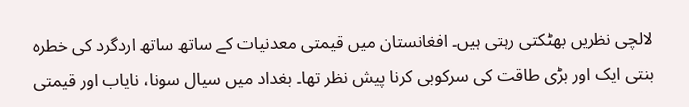لالچی نظریں بھٹکتی رہتی ہیں۔ افغانستان میں قیمتی معدنیات کے ساتھ ساتھ اردگرد کی خطرہ بنتی ایک اور بڑی طاقت کی سرکوبی کرنا پیش نظر تھا۔ بغداد میں سیال سونا، نایاب اور قیمتی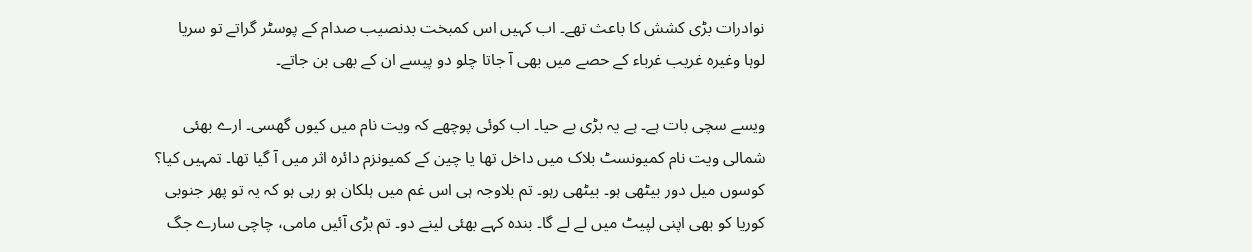نوادرات بڑی کشش کا باعث تھے۔ اب کہیں اس کمبخت بدنصیب صدام کے پوسٹر گراتے تو سریا لوہا وغیرہ غریب غرباء کے حصے میں بھی آ جاتا چلو دو پیسے ان کے بھی بن جاتے۔

ویسے سچی بات ہے۔ ہے یہ بڑی بے حیا۔ اب کوئی پوچھے کہ ویت نام میں کیوں گھسی۔ ارے بھئی شمالی ویت نام کمیونسٹ بلاک میں داخل تھا یا چین کے کمیونزم دائرہ اثر میں آ گیا تھا۔ تمہیں کیا؟ کوسوں میل دور بیٹھی ہو۔ بیٹھی رہو۔ تم بلاوجہ ہی اس غم میں ہلکان ہو رہی ہو کہ یہ تو پھر جنوبی کوریا کو بھی اپنی لپیٹ میں لے لے گا۔ بندہ کہے بھئی لینے دو۔ تم بڑی آئیں مامی، چاچی سارے جگ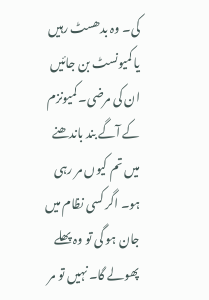کی۔ وہ بدھسٹ رہیں یا کمیونسٹ بن جائیں ان کی مرضی۔ کمیونزم کے آگے بند باندھنے میں تم کیوں مر رہی ہو۔ اگر کسی نظام میں جان ہو گی تو وہ پھلے پھولے گا۔ نہیں تو مر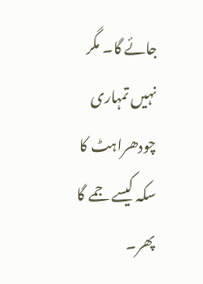جائے گا۔ مگر نہیں تمہاری چودھراہٹ کا سکہ کیسے جمے گا پھر۔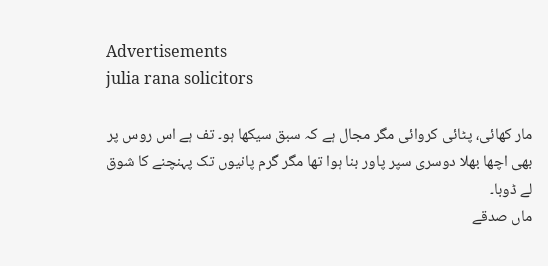Advertisements
julia rana solicitors

مار کھائی، پٹائی کروائی مگر مجال ہے کہ سبق سیکھا ہو۔ تف ہے اس روس پر بھی اچھا بھلا دوسری سپر پاور بنا ہوا تھا مگر گرم پانیوں تک پہنچنے کا شوق لے ڈوبا۔
ماں صدقے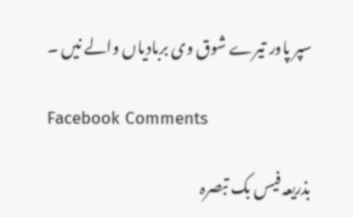سپر پاور تیرے شوق وی بربادیاں والے نیں ۔

Facebook Comments

بذریعہ فیس بک تبصرہ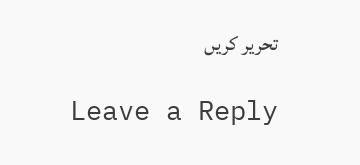تحریر کریں

Leave a Reply